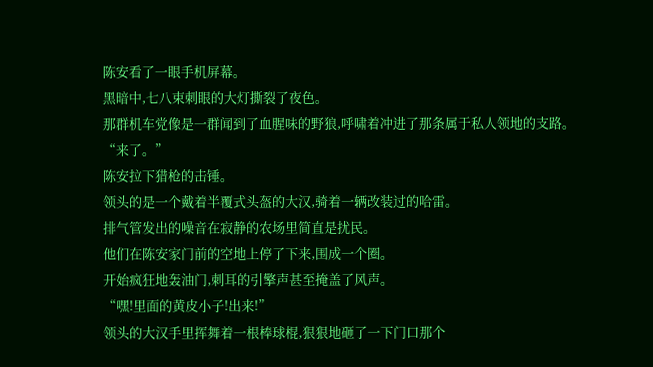陈安看了一眼手机屏幕。
黑暗中,七八束刺眼的大灯撕裂了夜色。
那群机车党像是一群闻到了血腥味的野狼,呼啸着冲进了那条属于私人领地的支路。
“来了。”
陈安拉下猎枪的击锤。
领头的是一个戴着半覆式头盔的大汉,骑着一辆改装过的哈雷。
排气管发出的噪音在寂静的农场里简直是扰民。
他们在陈安家门前的空地上停了下来,围成一个圈。
开始疯狂地轰油门,刺耳的引擎声甚至掩盖了风声。
“嘿!里面的黄皮小子!出来!”
领头的大汉手里挥舞着一根棒球棍,狠狠地砸了一下门口那个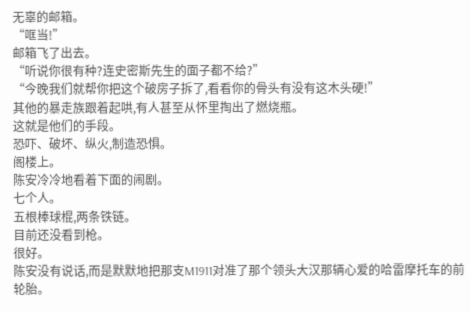无辜的邮箱。
“哐当!”
邮箱飞了出去。
“听说你很有种?连史密斯先生的面子都不给?”
“今晚我们就帮你把这个破房子拆了,看看你的骨头有没有这木头硬!”
其他的暴走族跟着起哄,有人甚至从怀里掏出了燃烧瓶。
这就是他们的手段。
恐吓、破坏、纵火,制造恐惧。
阁楼上。
陈安冷冷地看着下面的闹剧。
七个人。
五根棒球棍,两条铁链。
目前还没看到枪。
很好。
陈安没有说话,而是默默地把那支M1911对准了那个领头大汉那辆心爱的哈雷摩托车的前轮胎。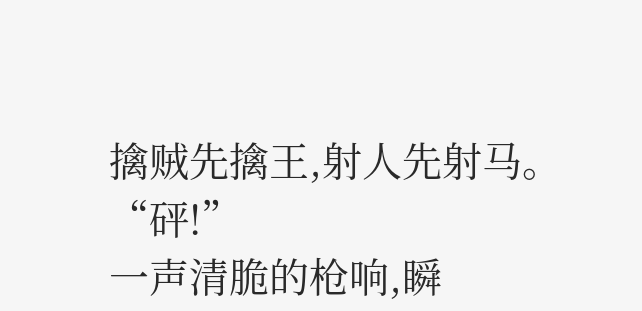擒贼先擒王,射人先射马。
“砰!”
一声清脆的枪响,瞬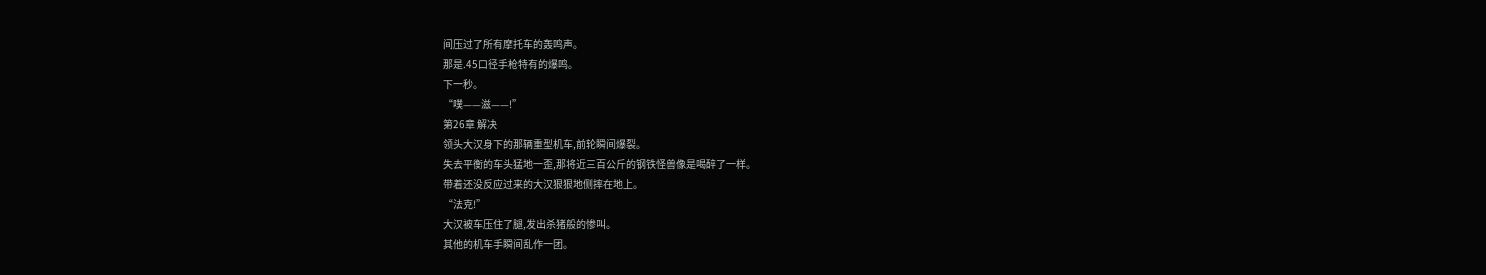间压过了所有摩托车的轰鸣声。
那是.45口径手枪特有的爆鸣。
下一秒。
“噗——滋——!”
第26章 解决
领头大汉身下的那辆重型机车,前轮瞬间爆裂。
失去平衡的车头猛地一歪,那将近三百公斤的钢铁怪兽像是喝醉了一样。
带着还没反应过来的大汉狠狠地侧摔在地上。
“法克!”
大汉被车压住了腿,发出杀猪般的惨叫。
其他的机车手瞬间乱作一团。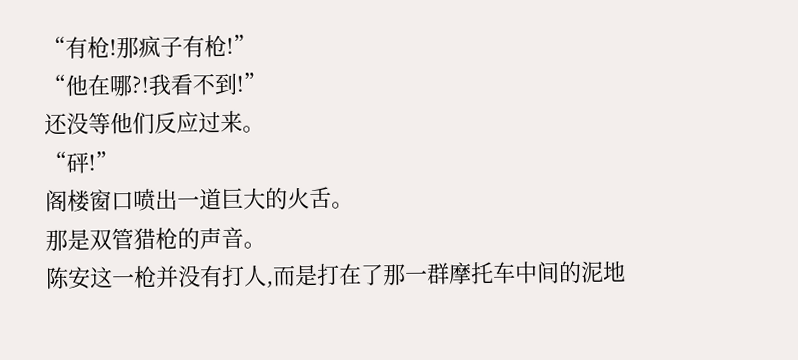“有枪!那疯子有枪!”
“他在哪?!我看不到!”
还没等他们反应过来。
“砰!”
阁楼窗口喷出一道巨大的火舌。
那是双管猎枪的声音。
陈安这一枪并没有打人,而是打在了那一群摩托车中间的泥地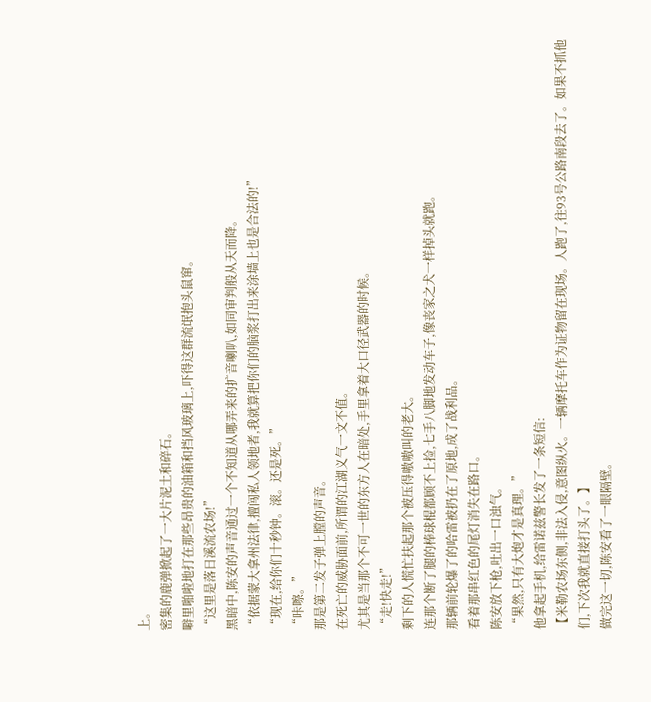上。
密集的鹿弹掀起了一大片泥土和碎石。
噼里啪啦地打在那些昂贵的油箱和挡风玻璃上,吓得这群流氓抱头鼠窜。
“这里是落日溪流农场!”
黑暗中,陈安的声音通过一个不知道从哪弄来的扩音喇叭,如同审判般从天而降。
“依据蒙大拿州法律,擅闯私人领地者,我就算把你们的脑浆打出来涂墙上也是合法的!”
“现在,给你们十秒钟。滚。还是死。”
“咔嚓。”
那是第二发子弹上膛的声音。
在死亡的威胁面前,所谓的江湖义气一文不值。
尤其是当那个不可一世的东方人在暗处,手里拿着大口径武器的时候。
“走!快走!”
剩下的人慌忙扶起那个被压得嗷嗷叫的老大。
连那个断了腿的棒球棍都顾不上捡,七手八脚地发动车子,像丧家之犬一样掉头就跑。
那辆前轮爆了的哈雷被扔在了原地,成了战利品。
看着那串红色的尾灯消失在路口。
陈安放下枪,吐出一口浊气。
“果然,只有大炮才是真理。”
他拿起手机,给雷诺兹警长发了一条短信:
【米勒农场东侧,非法入侵,意图纵火。一辆摩托车作为证物留在现场。人跑了,往93号公路南段去了。如果不抓他们,下次我就直接打头了。】
做完这一切,陈安看了一眼隔壁。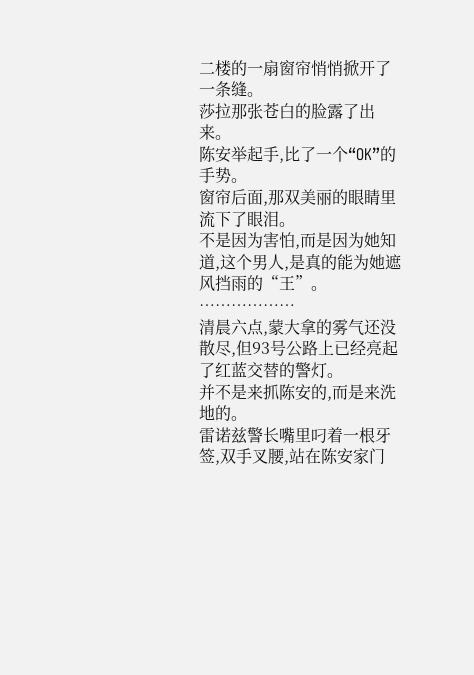二楼的一扇窗帘悄悄掀开了一条缝。
莎拉那张苍白的脸露了出来。
陈安举起手,比了一个“OK”的手势。
窗帘后面,那双美丽的眼睛里流下了眼泪。
不是因为害怕,而是因为她知道,这个男人,是真的能为她遮风挡雨的“王”。
………………
清晨六点,蒙大拿的雾气还没散尽,但93号公路上已经亮起了红蓝交替的警灯。
并不是来抓陈安的,而是来洗地的。
雷诺兹警长嘴里叼着一根牙签,双手叉腰,站在陈安家门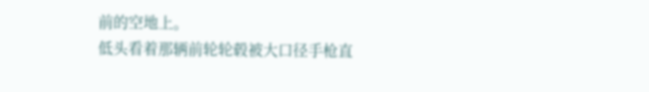前的空地上。
低头看着那辆前轮轮毂被大口径手枪直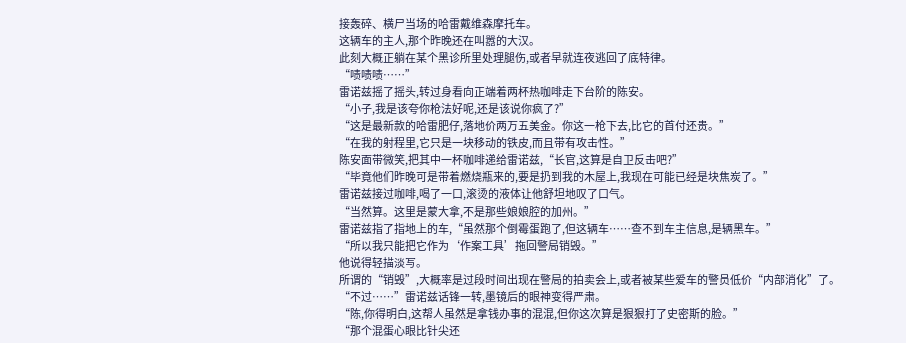接轰碎、横尸当场的哈雷戴维森摩托车。
这辆车的主人,那个昨晚还在叫嚣的大汉。
此刻大概正躺在某个黑诊所里处理腿伤,或者早就连夜逃回了底特律。
“啧啧啧……”
雷诺兹摇了摇头,转过身看向正端着两杯热咖啡走下台阶的陈安。
“小子,我是该夸你枪法好呢,还是该说你疯了?”
“这是最新款的哈雷肥仔,落地价两万五美金。你这一枪下去,比它的首付还贵。”
“在我的射程里,它只是一块移动的铁皮,而且带有攻击性。”
陈安面带微笑,把其中一杯咖啡递给雷诺兹,“长官,这算是自卫反击吧?”
“毕竟他们昨晚可是带着燃烧瓶来的,要是扔到我的木屋上,我现在可能已经是块焦炭了。”
雷诺兹接过咖啡,喝了一口,滚烫的液体让他舒坦地叹了口气。
“当然算。这里是蒙大拿,不是那些娘娘腔的加州。”
雷诺兹指了指地上的车,“虽然那个倒霉蛋跑了,但这辆车……查不到车主信息,是辆黑车。”
“所以我只能把它作为‘作案工具’拖回警局销毁。”
他说得轻描淡写。
所谓的“销毁”,大概率是过段时间出现在警局的拍卖会上,或者被某些爱车的警员低价“内部消化”了。
“不过……”雷诺兹话锋一转,墨镜后的眼神变得严肃。
“陈,你得明白,这帮人虽然是拿钱办事的混混,但你这次算是狠狠打了史密斯的脸。”
“那个混蛋心眼比针尖还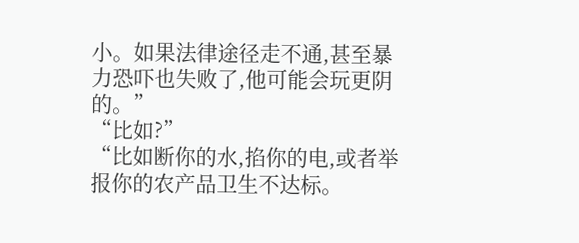小。如果法律途径走不通,甚至暴力恐吓也失败了,他可能会玩更阴的。”
“比如?”
“比如断你的水,掐你的电,或者举报你的农产品卫生不达标。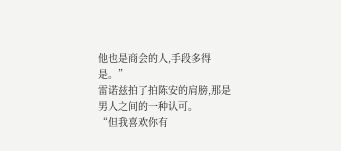他也是商会的人,手段多得是。”
雷诺兹拍了拍陈安的肩膀,那是男人之间的一种认可。
“但我喜欢你有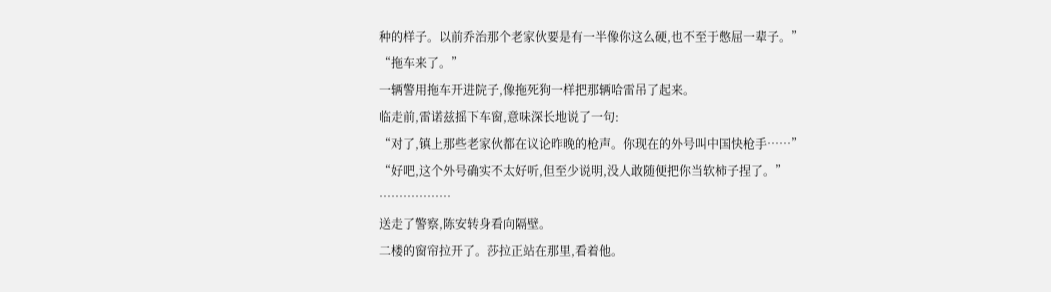种的样子。以前乔治那个老家伙要是有一半像你这么硬,也不至于憋屈一辈子。”
“拖车来了。”
一辆警用拖车开进院子,像拖死狗一样把那辆哈雷吊了起来。
临走前,雷诺兹摇下车窗,意味深长地说了一句:
“对了,镇上那些老家伙都在议论昨晚的枪声。你现在的外号叫中国快枪手……”
“好吧,这个外号确实不太好听,但至少说明,没人敢随便把你当软柿子捏了。”
………………
送走了警察,陈安转身看向隔壁。
二楼的窗帘拉开了。莎拉正站在那里,看着他。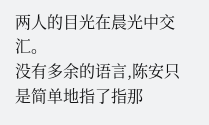两人的目光在晨光中交汇。
没有多余的语言,陈安只是简单地指了指那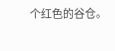个红色的谷仓。